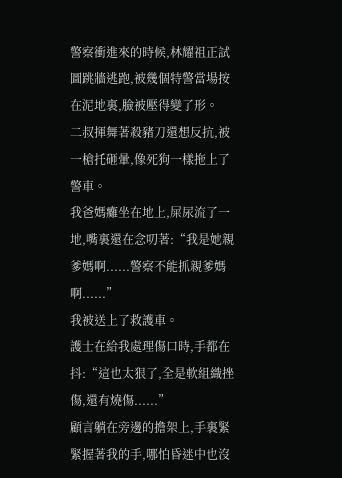警察衝進來的時候,林耀祖正試圖跳牆逃跑,被幾個特警當場按在泥地裏,臉被壓得變了形。
二叔揮舞著殺豬刀還想反抗,被一槍托砸暈,像死狗一樣拖上了警車。
我爸媽癱坐在地上,屎尿流了一地,嘴裏還在念叨著:“我是她親爹媽啊......警察不能抓親爹媽啊......”
我被送上了救護車。
護士在給我處理傷口時,手都在抖:“這也太狠了,全是軟組織挫傷,還有燒傷......”
顧言躺在旁邊的擔架上,手裏緊緊握著我的手,哪怕昏迷中也沒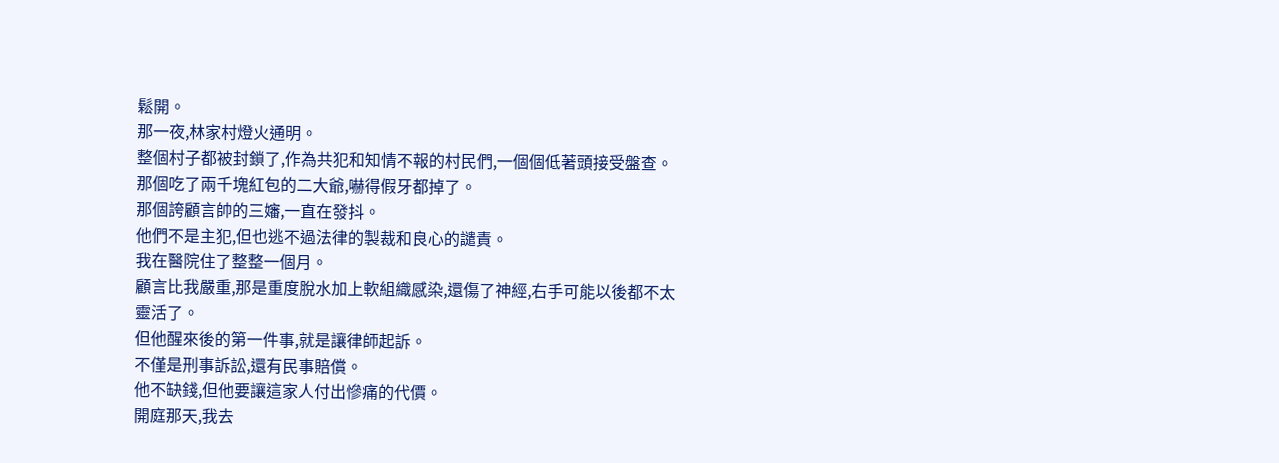鬆開。
那一夜,林家村燈火通明。
整個村子都被封鎖了,作為共犯和知情不報的村民們,一個個低著頭接受盤查。
那個吃了兩千塊紅包的二大爺,嚇得假牙都掉了。
那個誇顧言帥的三嬸,一直在發抖。
他們不是主犯,但也逃不過法律的製裁和良心的譴責。
我在醫院住了整整一個月。
顧言比我嚴重,那是重度脫水加上軟組織感染,還傷了神經,右手可能以後都不太靈活了。
但他醒來後的第一件事,就是讓律師起訴。
不僅是刑事訴訟,還有民事賠償。
他不缺錢,但他要讓這家人付出慘痛的代價。
開庭那天,我去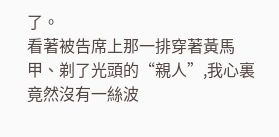了。
看著被告席上那一排穿著黃馬甲、剃了光頭的“親人”,我心裏竟然沒有一絲波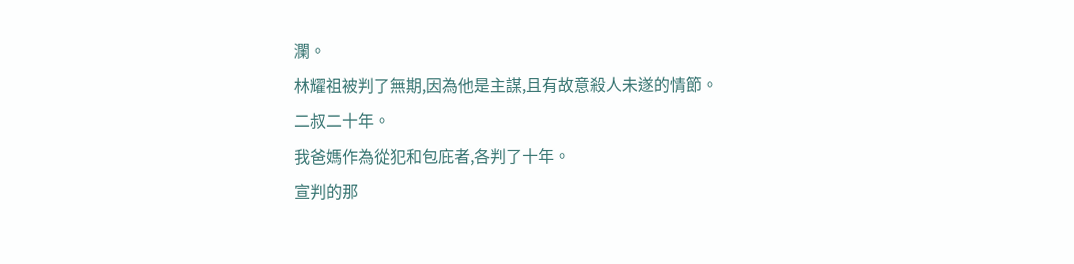瀾。
林耀祖被判了無期,因為他是主謀,且有故意殺人未遂的情節。
二叔二十年。
我爸媽作為從犯和包庇者,各判了十年。
宣判的那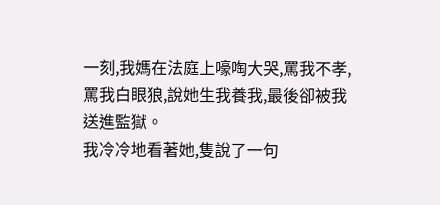一刻,我媽在法庭上嚎啕大哭,罵我不孝,罵我白眼狼,說她生我養我,最後卻被我送進監獄。
我冷冷地看著她,隻說了一句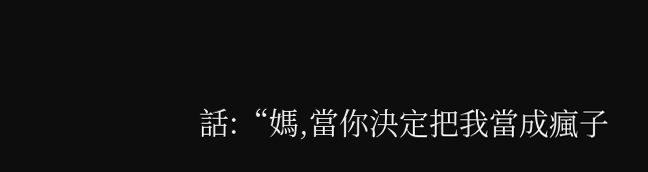話:“媽,當你決定把我當成瘋子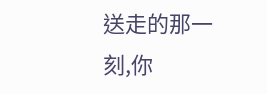送走的那一刻,你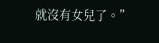就沒有女兒了。”